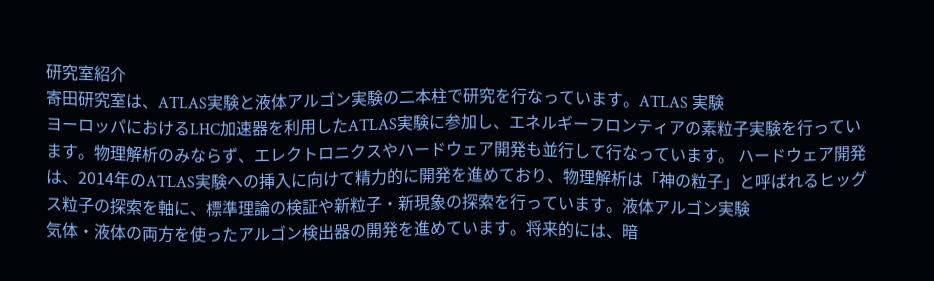研究室紹介
寄田研究室は、ATLAS実験と液体アルゴン実験の二本柱で研究を行なっています。ATLAS 実験
ヨーロッパにおけるLHC加速器を利用したATLAS実験に参加し、エネルギーフロンティアの素粒子実験を行っています。物理解析のみならず、エレクトロニクスやハードウェア開発も並行して行なっています。 ハードウェア開発は、2014年のATLAS実験への挿入に向けて精力的に開発を進めており、物理解析は「神の粒子」と呼ばれるヒッグス粒子の探索を軸に、標準理論の検証や新粒子・新現象の探索を行っています。液体アルゴン実験
気体・液体の両方を使ったアルゴン検出器の開発を進めています。将来的には、暗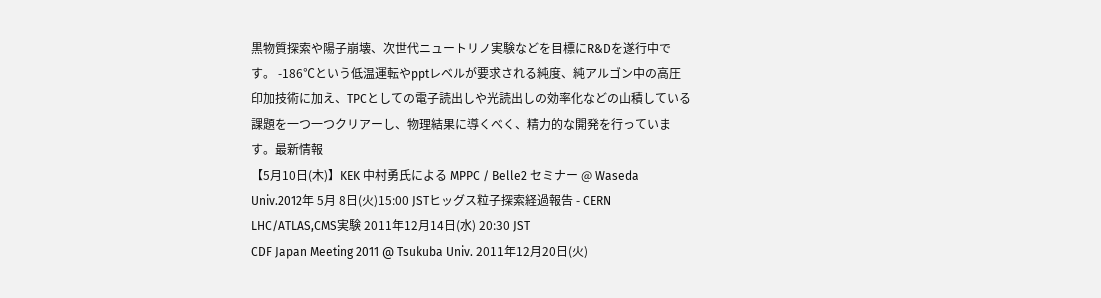黒物質探索や陽子崩壊、次世代ニュートリノ実験などを目標にR&Dを遂行中です。 -186℃という低温運転やpptレベルが要求される純度、純アルゴン中の高圧印加技術に加え、TPCとしての電子読出しや光読出しの効率化などの山積している課題を一つ一つクリアーし、物理結果に導くべく、精力的な開発を行っています。最新情報
【5月10日(木)】KEK 中村勇氏による MPPC / Belle2 セミナー @ Waseda Univ.2012年 5月 8日(火)15:00 JSTヒッグス粒子探索経過報告 - CERN LHC/ATLAS,CMS実験 2011年12月14日(水) 20:30 JST
CDF Japan Meeting 2011 @ Tsukuba Univ. 2011年12月20日(火)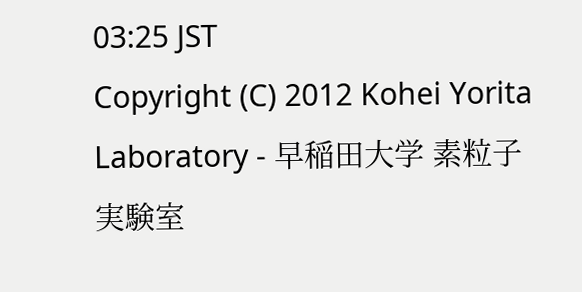03:25 JST
Copyright (C) 2012 Kohei Yorita Laboratory - 早稲田大学 素粒子実験室